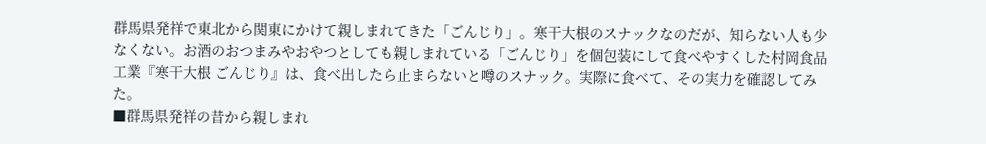群馬県発祥で東北から関東にかけて親しまれてきた「ごんじり」。寒干大根のスナックなのだが、知らない人も少なくない。お酒のおつまみやおやつとしても親しまれている「ごんじり」を個包装にして食べやすくした村岡食品工業『寒干大根 ごんじり』は、食べ出したら止まらないと噂のスナック。実際に食べて、その実力を確認してみた。
■群馬県発祥の昔から親しまれ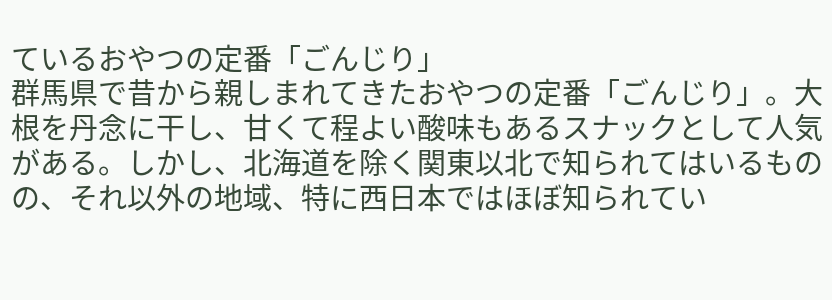ているおやつの定番「ごんじり」
群馬県で昔から親しまれてきたおやつの定番「ごんじり」。大根を丹念に干し、甘くて程よい酸味もあるスナックとして人気がある。しかし、北海道を除く関東以北で知られてはいるものの、それ以外の地域、特に西日本ではほぼ知られてい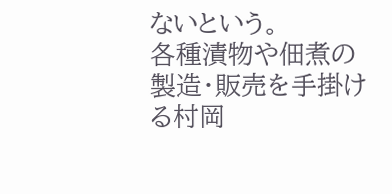ないという。
各種漬物や佃煮の製造・販売を手掛ける村岡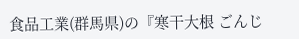食品工業(群馬県)の『寒干大根 ごんじ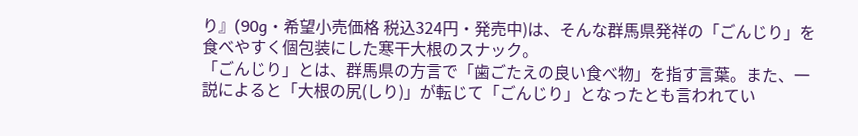り』(90g・希望小売価格 税込324円・発売中)は、そんな群馬県発祥の「ごんじり」を食べやすく個包装にした寒干大根のスナック。
「ごんじり」とは、群馬県の方言で「歯ごたえの良い食べ物」を指す言葉。また、一説によると「大根の尻(しり)」が転じて「ごんじり」となったとも言われてい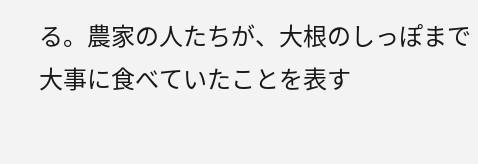る。農家の人たちが、大根のしっぽまで大事に食べていたことを表す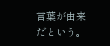言葉が由来だという。